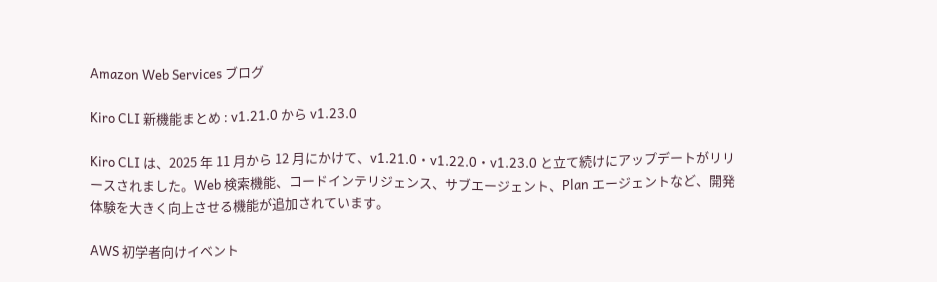Amazon Web Services ブログ

Kiro CLI 新機能まとめ : v1.21.0 から v1.23.0

Kiro CLI は、2025 年 11 月から 12 月にかけて、v1.21.0・v1.22.0・v1.23.0 と立て続けにアップデートがリリースされました。Web 検索機能、コードインテリジェンス、サブエージェント、Plan エージェントなど、開発体験を大きく向上させる機能が追加されています。

AWS 初学者向けイベント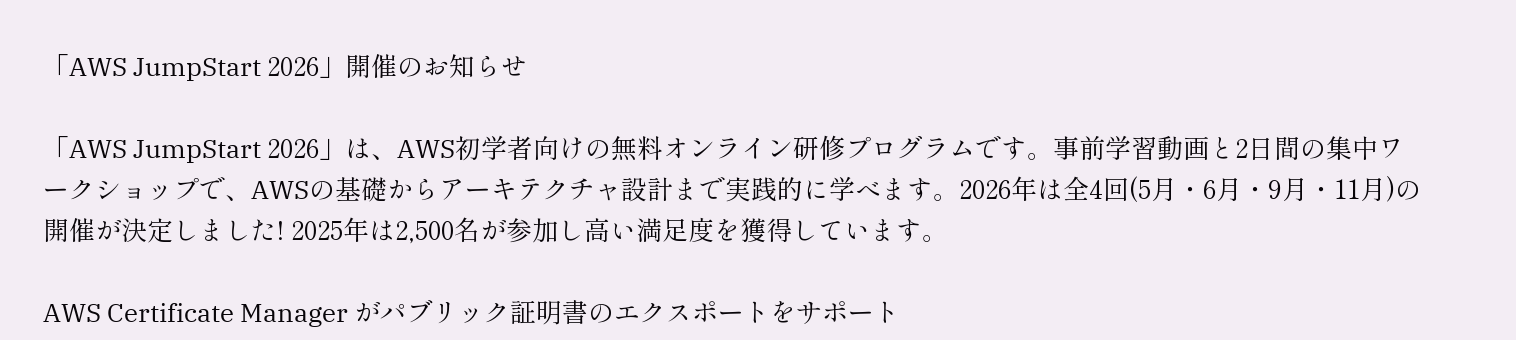「AWS JumpStart 2026」開催のお知らせ

「AWS JumpStart 2026」は、AWS初学者向けの無料オンライン研修プログラムです。事前学習動画と2日間の集中ワークショップで、AWSの基礎からアーキテクチャ設計まで実践的に学べます。2026年は全4回(5月・6月・9月・11月)の開催が決定しました! 2025年は2,500名が参加し高い満足度を獲得しています。

AWS Certificate Manager がパブリック証明書のエクスポートをサポート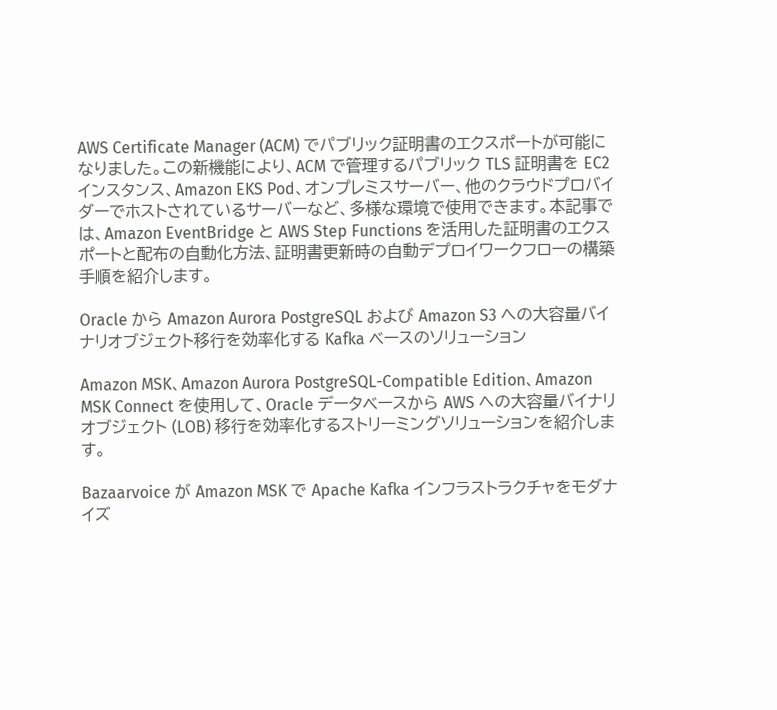AWS Certificate Manager (ACM) でパブリック証明書のエクスポートが可能になりました。この新機能により、ACM で管理するパブリック TLS 証明書を EC2 インスタンス、Amazon EKS Pod、オンプレミスサーバー、他のクラウドプロバイダーでホストされているサーバーなど、多様な環境で使用できます。本記事では、Amazon EventBridge と AWS Step Functions を活用した証明書のエクスポートと配布の自動化方法、証明書更新時の自動デプロイワークフローの構築手順を紹介します。

Oracle から Amazon Aurora PostgreSQL および Amazon S3 への大容量バイナリオブジェクト移行を効率化する Kafka ベースのソリューション

Amazon MSK、Amazon Aurora PostgreSQL-Compatible Edition、Amazon MSK Connect を使用して、Oracle データベースから AWS への大容量バイナリオブジェクト (LOB) 移行を効率化するストリーミングソリューションを紹介します。

Bazaarvoice が Amazon MSK で Apache Kafka インフラストラクチャをモダナイズ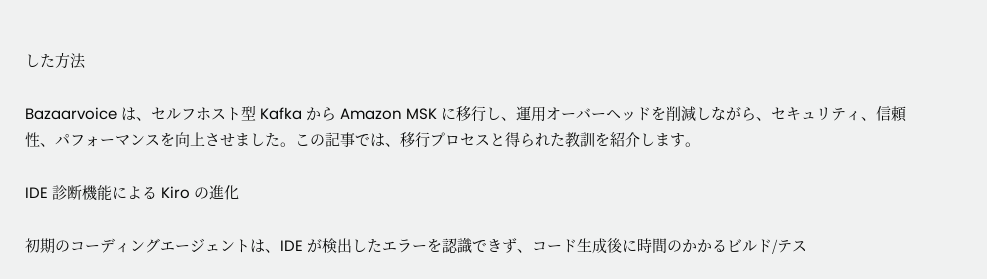した方法

Bazaarvoice は、セルフホスト型 Kafka から Amazon MSK に移行し、運用オーバーヘッドを削減しながら、セキュリティ、信頼性、パフォーマンスを向上させました。この記事では、移行プロセスと得られた教訓を紹介します。

IDE 診断機能による Kiro の進化

初期のコーディングエージェントは、IDE が検出したエラーを認識できず、コード生成後に時間のかかるビルド/テス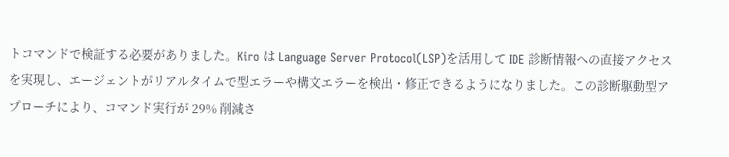トコマンドで検証する必要がありました。Kiro は Language Server Protocol(LSP)を活用して IDE 診断情報への直接アクセスを実現し、エージェントがリアルタイムで型エラーや構文エラーを検出・修正できるようになりました。この診断駆動型アプローチにより、コマンド実行が 29% 削減さ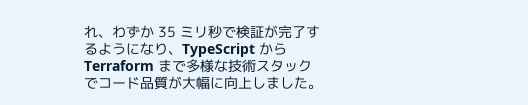れ、わずか 35 ミリ秒で検証が完了するようになり、TypeScript から Terraform まで多様な技術スタックでコード品質が大幅に向上しました。